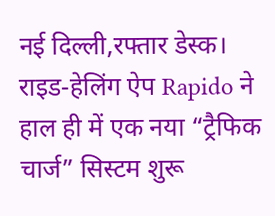नई दिल्ली,रफ्तार डेस्क। राइड-हेलिंग ऐप Rapido ने हाल ही में एक नया “ट्रैफिक चार्ज” सिस्टम शुरू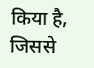किया है, जिससे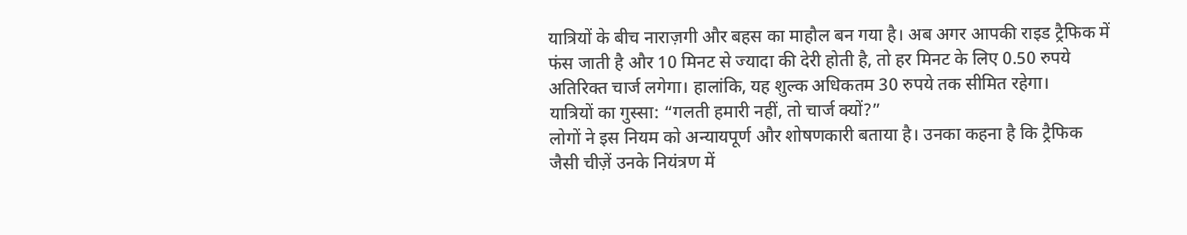यात्रियों के बीच नाराज़गी और बहस का माहौल बन गया है। अब अगर आपकी राइड ट्रैफिक में फंस जाती है और 10 मिनट से ज्यादा की देरी होती है, तो हर मिनट के लिए 0.50 रुपये अतिरिक्त चार्ज लगेगा। हालांकि, यह शुल्क अधिकतम 30 रुपये तक सीमित रहेगा।
यात्रियों का गुस्सा: “गलती हमारी नहीं, तो चार्ज क्यों?”
लोगों ने इस नियम को अन्यायपूर्ण और शोषणकारी बताया है। उनका कहना है कि ट्रैफिक जैसी चीज़ें उनके नियंत्रण में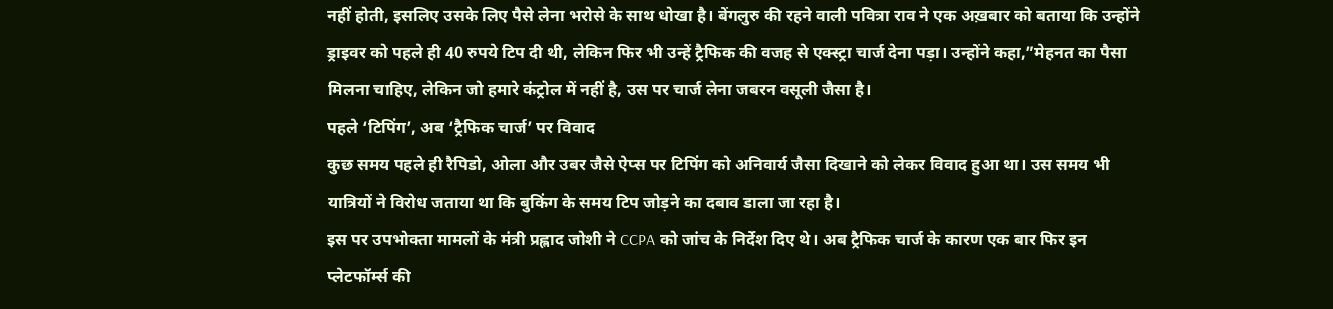नहीं होती, इसलिए उसके लिए पैसे लेना भरोसे के साथ धोखा है। बेंगलुरु की रहने वाली पवित्रा राव ने एक अख़बार को बताया कि उन्होंने ड्राइवर को पहले ही 40 रुपये टिप दी थी, लेकिन फिर भी उन्हें ट्रैफिक की वजह से एक्स्ट्रा चार्ज देना पड़ा। उन्होंने कहा,”मेहनत का पैसा मिलना चाहिए, लेकिन जो हमारे कंट्रोल में नहीं है, उस पर चार्ज लेना जबरन वसूली जैसा है।
पहले ‘टिपिंग’, अब ‘ट्रैफिक चार्ज’ पर विवाद
कुछ समय पहले ही रैपिडो, ओला और उबर जैसे ऐप्स पर टिपिंग को अनिवार्य जैसा दिखाने को लेकर विवाद हुआ था। उस समय भी यात्रियों ने विरोध जताया था कि बुकिंग के समय टिप जोड़ने का दबाव डाला जा रहा है।
इस पर उपभोक्ता मामलों के मंत्री प्रह्लाद जोशी ने CCPA को जांच के निर्देश दिए थे। अब ट्रैफिक चार्ज के कारण एक बार फिर इन प्लेटफॉर्म्स की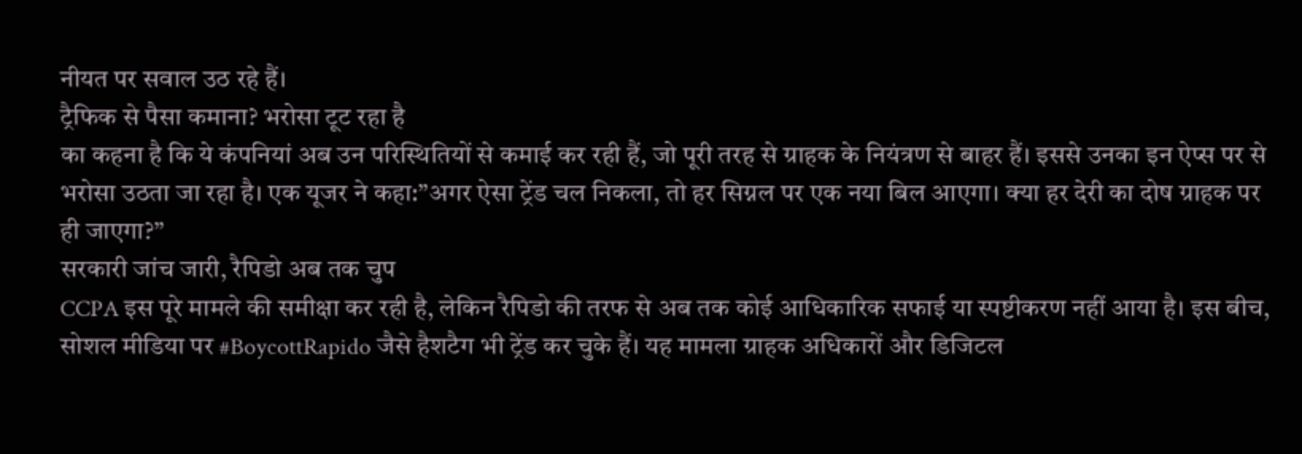नीयत पर सवाल उठ रहे हैं।
ट्रैफिक से पैसा कमाना? भरोसा टूट रहा है
का कहना है कि ये कंपनियां अब उन परिस्थितियों से कमाई कर रही हैं, जो पूरी तरह से ग्राहक के नियंत्रण से बाहर हैं। इससे उनका इन ऐप्स पर से भरोसा उठता जा रहा है। एक यूजर ने कहा:”अगर ऐसा ट्रेंड चल निकला, तो हर सिग्नल पर एक नया बिल आएगा। क्या हर देरी का दोष ग्राहक पर ही जाएगा?”
सरकारी जांच जारी, रैपिडो अब तक चुप
CCPA इस पूरे मामले की समीक्षा कर रही है, लेकिन रैपिडो की तरफ से अब तक कोई आधिकारिक सफाई या स्पष्टीकरण नहीं आया है। इस बीच, सोशल मीडिया पर #BoycottRapido जैसे हैशटैग भी ट्रेंड कर चुके हैं। यह मामला ग्राहक अधिकारों और डिजिटल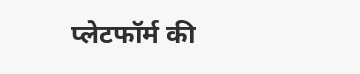प्लेटफॉर्म की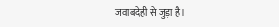जवाबदेही से जुड़ा है।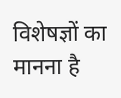विशेषज्ञों का मानना है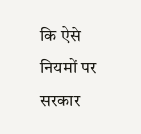कि ऐसे नियमों पर सरकार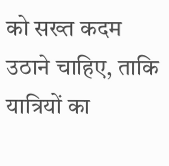को सख्त कदम उठाने चाहिए, ताकि यात्रियों का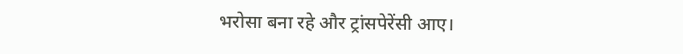भरोसा बना रहे और ट्रांसपेरेंसी आए।